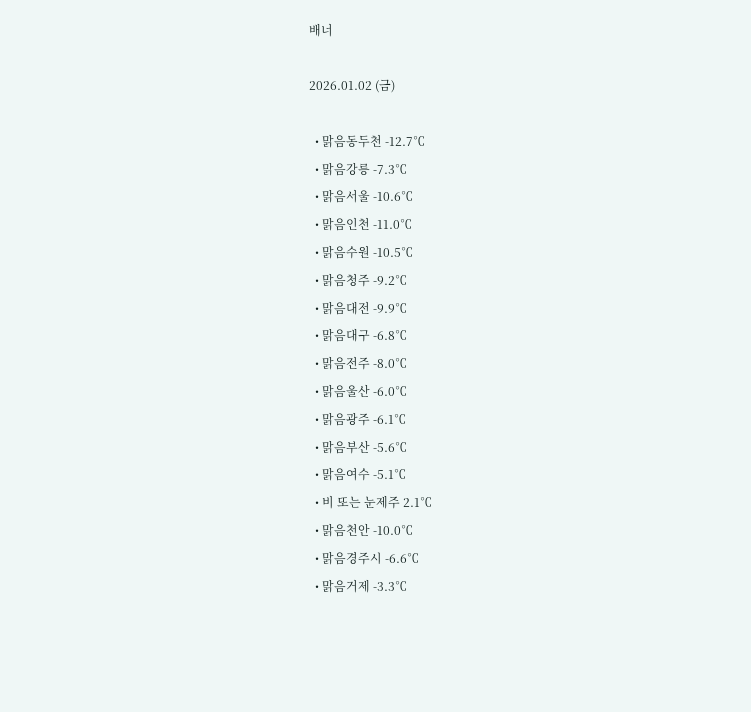배너

2026.01.02 (금)

  • 맑음동두천 -12.7℃
  • 맑음강릉 -7.3℃
  • 맑음서울 -10.6℃
  • 맑음인천 -11.0℃
  • 맑음수원 -10.5℃
  • 맑음청주 -9.2℃
  • 맑음대전 -9.9℃
  • 맑음대구 -6.8℃
  • 맑음전주 -8.0℃
  • 맑음울산 -6.0℃
  • 맑음광주 -6.1℃
  • 맑음부산 -5.6℃
  • 맑음여수 -5.1℃
  • 비 또는 눈제주 2.1℃
  • 맑음천안 -10.0℃
  • 맑음경주시 -6.6℃
  • 맑음거제 -3.3℃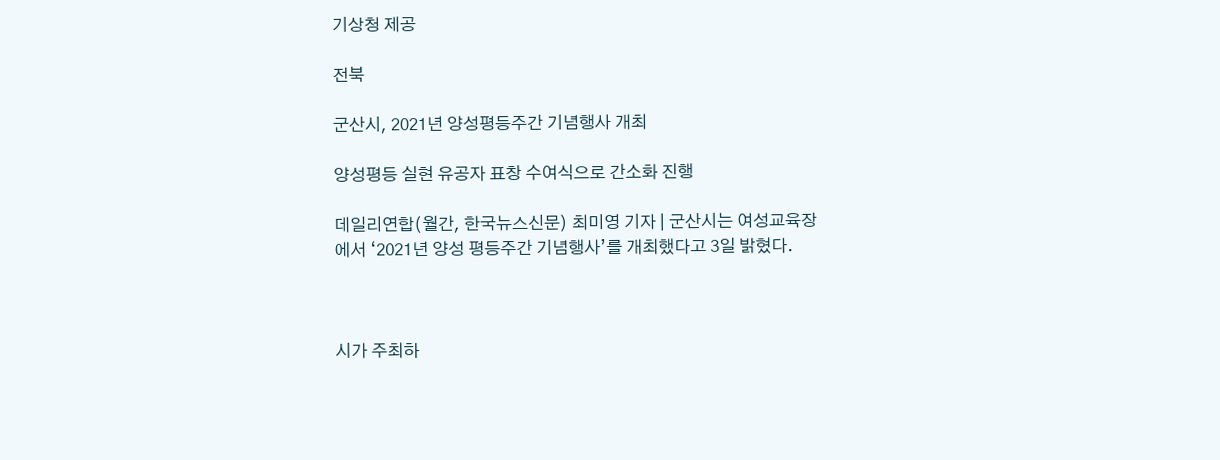기상청 제공

전북

군산시, 2021년 양성평등주간 기념행사 개최

양성평등 실현 유공자 표창 수여식으로 간소화 진행

데일리연합(월간, 한국뉴스신문) 최미영 기자 | 군산시는 여성교육장에서 ‘2021년 양성 평등주간 기념행사’를 개최했다고 3일 밝혔다.



시가 주최하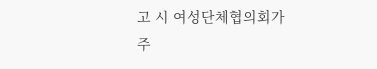고 시 여성단체협의회가 주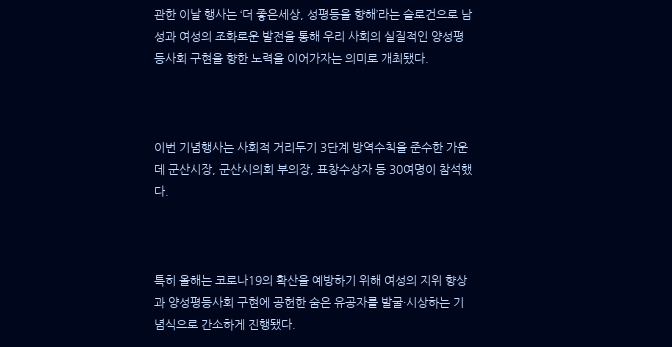관한 이날 행사는 ‘더 좋은세상, 성평등을 향해’라는 슬로건으로 남성과 여성의 조화로운 발전을 통해 우리 사회의 실질적인 양성평등사회 구현을 향한 노력을 이어가자는 의미로 개최됐다.



이번 기념행사는 사회적 거리두기 3단계 방역수칙을 준수한 가운데 군산시장, 군산시의회 부의장, 표창수상자 등 30여명이 참석했다.



특히 올해는 코로나19의 확산을 예방하기 위해 여성의 지위 향상과 양성평등사회 구현에 공헌한 숨은 유공자를 발굴·시상하는 기념식으로 간소하게 진행됐다.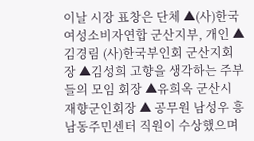이날 시장 표창은 단체 ▲(사)한국여성소비자연합 군산지부, 개인 ▲김경림 (사)한국부인회 군산지회장 ▲김성희 고향을 생각하는 주부들의 모임 회장 ▲유희옥 군산시 재향군인회장 ▲ 공무원 남성우 흥남동주민센터 직원이 수상했으며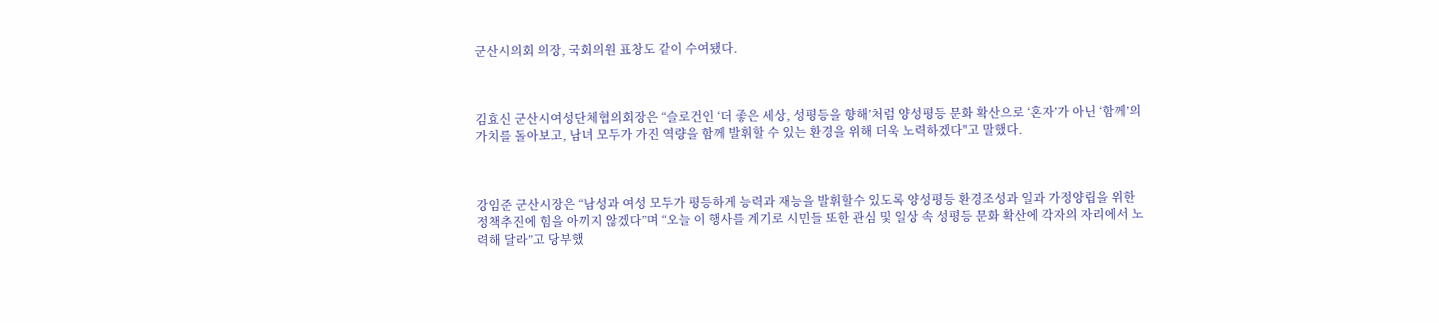군산시의회 의장, 국회의원 표창도 같이 수여됐다.



김효신 군산시여성단체협의회장은 “슬로건인 ‘더 좋은 세상, 성평등을 향해’처럼 양성평등 문화 확산으로 ‘혼자’가 아닌 ‘함께’의 가치를 돌아보고, 남녀 모두가 가진 역량을 함께 발휘할 수 있는 환경을 위해 더욱 노력하겠다"고 말했다.



강임준 군산시장은 “남성과 여성 모두가 평등하게 능력과 재능을 발휘할수 있도록 양성평등 환경조성과 일과 가정양립을 위한 정책추진에 힘을 아끼지 않겠다”며 “오늘 이 행사를 계기로 시민들 또한 관심 및 일상 속 성평등 문화 확산에 각자의 자리에서 노력해 달라”고 당부했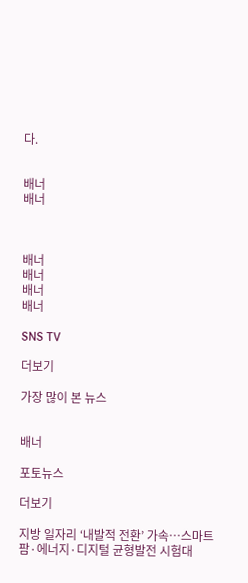다.


배너
배너



배너
배너
배너
배너

SNS TV

더보기

가장 많이 본 뉴스


배너

포토뉴스

더보기

지방 일자리 ‘내발적 전환’ 가속…스마트팜·에너지·디지털 균형발전 시험대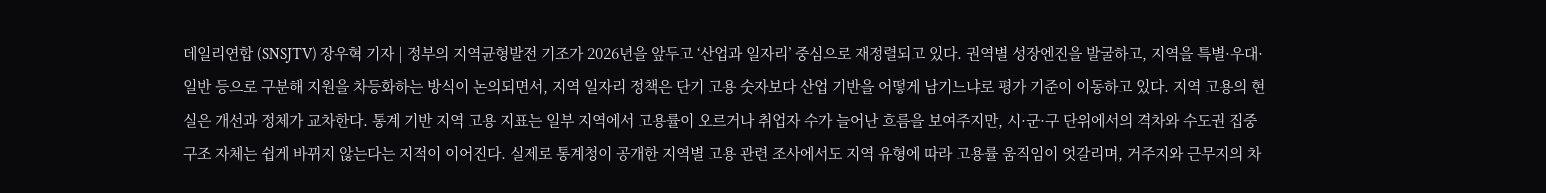데일리연합 (SNSJTV) 장우혁 기자 | 정부의 지역균형발전 기조가 2026년을 앞두고 ‘산업과 일자리’ 중심으로 재정렬되고 있다. 권역별 성장엔진을 발굴하고, 지역을 특별·우대·일반 등으로 구분해 지원을 차등화하는 방식이 논의되면서, 지역 일자리 정책은 단기 고용 숫자보다 산업 기반을 어떻게 남기느냐로 평가 기준이 이동하고 있다. 지역 고용의 현실은 개선과 정체가 교차한다. 통계 기반 지역 고용 지표는 일부 지역에서 고용률이 오르거나 취업자 수가 늘어난 흐름을 보여주지만, 시·군·구 단위에서의 격차와 수도권 집중 구조 자체는 쉽게 바뀌지 않는다는 지적이 이어진다. 실제로 통계청이 공개한 지역별 고용 관련 조사에서도 지역 유형에 따라 고용률 움직임이 엇갈리며, 거주지와 근무지의 차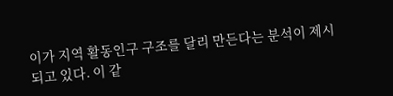이가 지역 활동인구 구조를 달리 만든다는 분석이 제시되고 있다. 이 같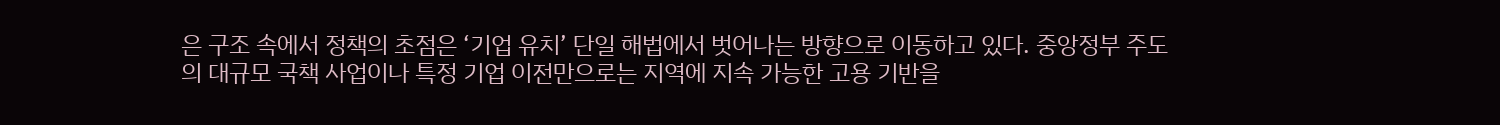은 구조 속에서 정책의 초점은 ‘기업 유치’ 단일 해법에서 벗어나는 방향으로 이동하고 있다. 중앙정부 주도의 대규모 국책 사업이나 특정 기업 이전만으로는 지역에 지속 가능한 고용 기반을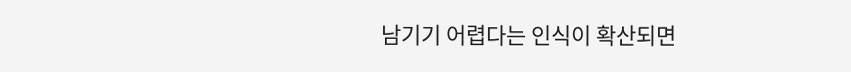남기기 어렵다는 인식이 확산되면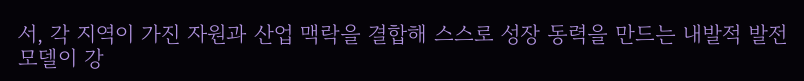서, 각 지역이 가진 자원과 산업 맥락을 결합해 스스로 성장 동력을 만드는 내발적 발전 모델이 강